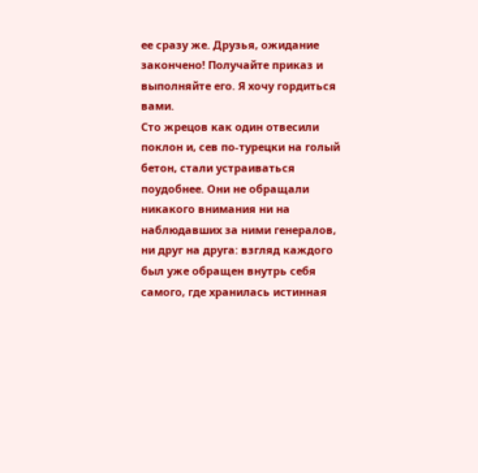ее сразу же. Друзья, ожидание закончено! Получайте приказ и выполняйте его. Я хочу гордиться вами.
Сто жрецов как один отвесили поклон и, сев по-турецки на голый бетон, стали устраиваться поудобнее. Они не обращали никакого внимания ни на наблюдавших за ними генералов, ни друг на друга: взгляд каждого был уже обращен внутрь себя самого, где хранилась истинная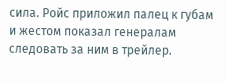сила. Ройс приложил палец к губам и жестом показал генералам следовать за ним в трейлер.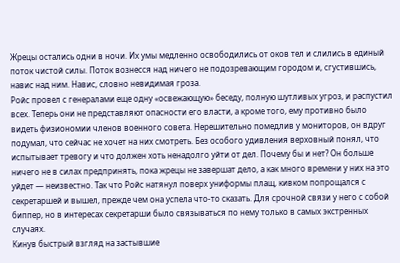Жрецы остались одни в ночи. Их умы медленно освободились от оков тел и слились в единый поток чистой силы. Поток вознесся над ничего не подозревающим городом и, сгустившись, навис над ним. Навис, словно невидимая гроза.
Ройс провел с генералами еще одну «освежающую» беседу, полную шутливых угроз, и распустил всех. Теперь они не представляют опасности его власти, а кроме того, ему противно было видеть физиономии членов военного совета. Нерешительно помедлив у мониторов, он вдруг подумал, что сейчас не хочет на них смотреть. Без особого удивления верховный понял, что испытывает тревогу и что должен хоть ненадолго уйти от дел. Почему бы и нет? Он больше ничего не в силах предпринять, пока жрецы не завершат дело, а как много времени у них на это уйдет — неизвестно. Так что Ройс натянул поверх униформы плащ, кивком попрощался с секретаршей и вышел, прежде чем она успела что-то сказать. Для срочной связи у него с собой биппер, но в интересах секретарши было связываться по нему только в самых экстренных случаях.
Кинув быстрый взгляд на застывшие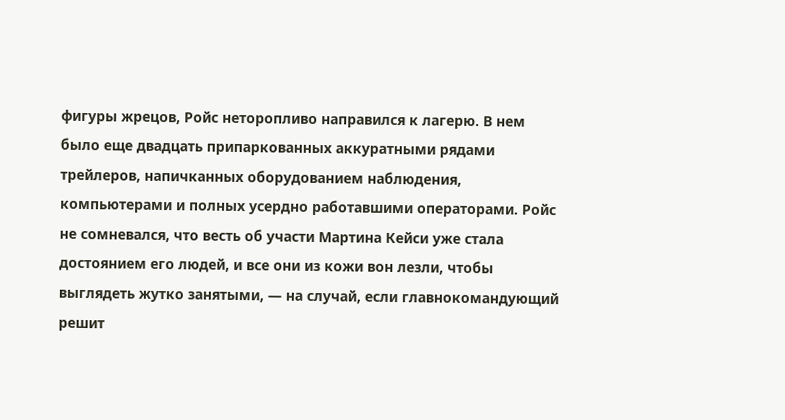фигуры жрецов, Ройс неторопливо направился к лагерю. В нем было еще двадцать припаркованных аккуратными рядами трейлеров, напичканных оборудованием наблюдения, компьютерами и полных усердно работавшими операторами. Ройс не сомневался, что весть об участи Мартина Кейси уже стала достоянием его людей, и все они из кожи вон лезли, чтобы выглядеть жутко занятыми, — на случай, если главнокомандующий решит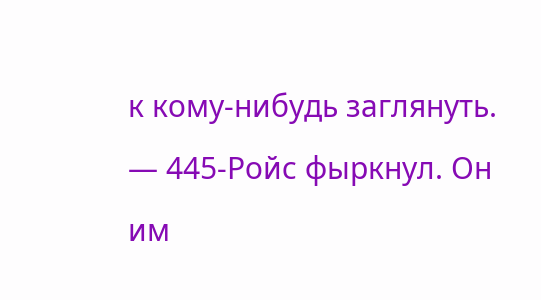к кому-нибудь заглянуть.
— 445-Ройс фыркнул. Он им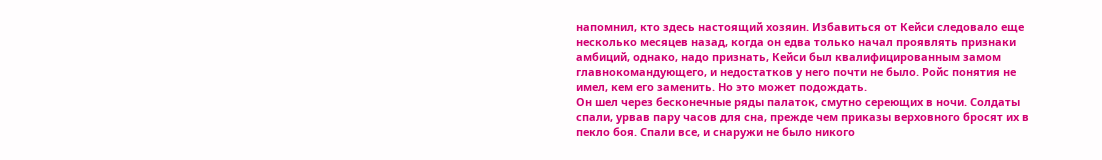напомнил, кто здесь настоящий хозяин. Избавиться от Кейси следовало еще несколько месяцев назад, когда он едва только начал проявлять признаки амбиций, однако, надо признать, Кейси был квалифицированным замом главнокомандующего, и недостатков у него почти не было. Ройс понятия не имел, кем его заменить. Но это может подождать.
Он шел через бесконечные ряды палаток, смутно сереющих в ночи. Солдаты спали, урвав пару часов для сна, прежде чем приказы верховного бросят их в пекло боя. Спали все, и снаружи не было никого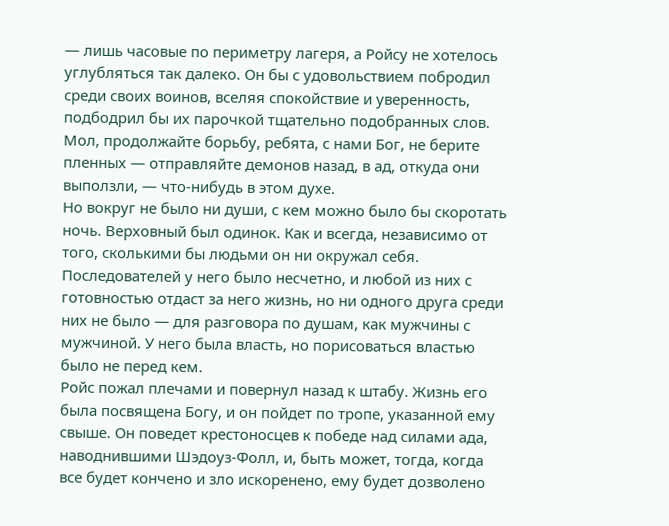— лишь часовые по периметру лагеря, а Ройсу не хотелось углубляться так далеко. Он бы с удовольствием побродил среди своих воинов, вселяя спокойствие и уверенность, подбодрил бы их парочкой тщательно подобранных слов. Мол, продолжайте борьбу, ребята, с нами Бог, не берите пленных — отправляйте демонов назад, в ад, откуда они выползли, — что-нибудь в этом духе.
Но вокруг не было ни души, с кем можно было бы скоротать ночь. Верховный был одинок. Как и всегда, независимо от того, сколькими бы людьми он ни окружал себя. Последователей у него было несчетно, и любой из них с готовностью отдаст за него жизнь, но ни одного друга среди них не было — для разговора по душам, как мужчины с мужчиной. У него была власть, но порисоваться властью было не перед кем.
Ройс пожал плечами и повернул назад к штабу. Жизнь его была посвящена Богу, и он пойдет по тропе, указанной ему свыше. Он поведет крестоносцев к победе над силами ада, наводнившими Шэдоуз-Фолл, и, быть может, тогда, когда все будет кончено и зло искоренено, ему будет дозволено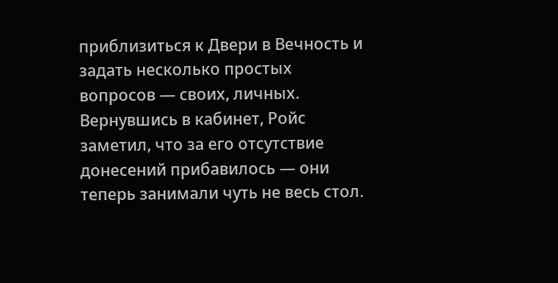приблизиться к Двери в Вечность и задать несколько простых вопросов — своих, личных.
Вернувшись в кабинет, Ройс заметил, что за его отсутствие донесений прибавилось — они теперь занимали чуть не весь стол.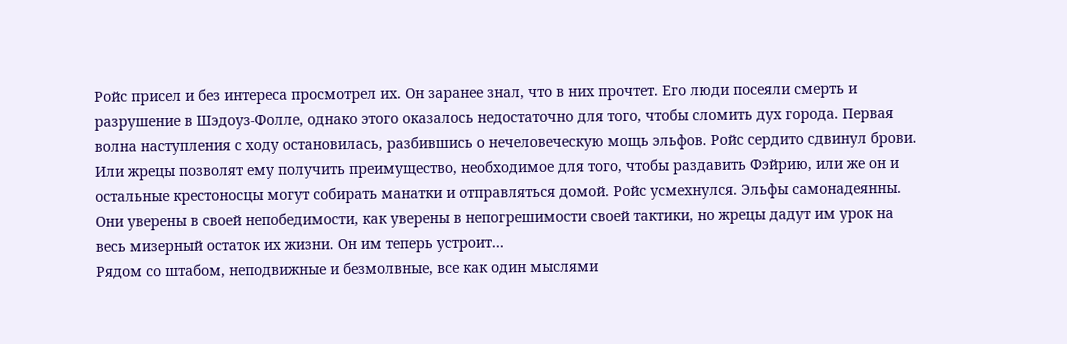Ройс присел и без интереса просмотрел их. Он заранее знал, что в них прочтет. Его люди посеяли смерть и разрушение в Шэдоуз-Фолле, однако этого оказалось недостаточно для того, чтобы сломить дух города. Первая волна наступления с ходу остановилась, разбившись о нечеловеческую мощь эльфов. Ройс сердито сдвинул брови. Или жрецы позволят ему получить преимущество, необходимое для того, чтобы раздавить Фэйрию, или же он и остальные крестоносцы могут собирать манатки и отправляться домой. Ройс усмехнулся. Эльфы самонадеянны. Они уверены в своей непобедимости, как уверены в непогрешимости своей тактики, но жрецы дадут им урок на весь мизерный остаток их жизни. Он им теперь устроит…
Рядом со штабом, неподвижные и безмолвные, все как один мыслями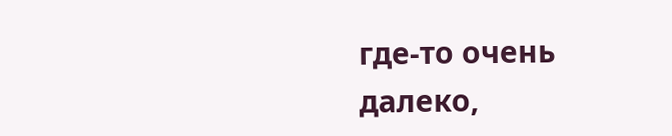где-то очень далеко,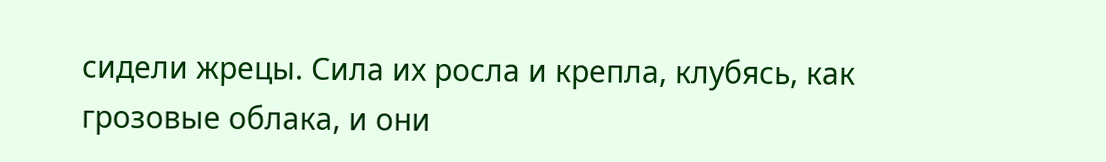сидели жрецы. Сила их росла и крепла, клубясь, как грозовые облака, и они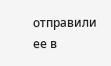отправили ее в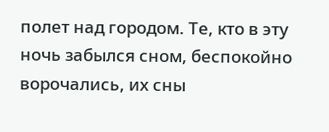полет над городом. Те, кто в эту ночь забылся сном, беспокойно ворочались, их сны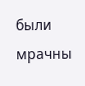были мрачны